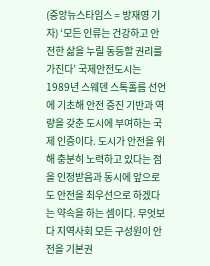(중앙뉴스타임스 = 방재영 기자) ‘모든 인류는 건강하고 안전한 삶을 누릴 동등할 권리를 가진다’ 국제안전도시는 1989년 스웨덴 스톡홀름 선언에 기초해 안전 증진 기반과 역량을 갖춘 도시에 부여하는 국제 인증이다. 도시가 안전을 위해 충분히 노력하고 있다는 점을 인정받음과 동시에 앞으로도 안전을 최우선으로 하겠다는 약속을 하는 셈이다. 무엇보다 지역사회 모든 구성원이 안전을 기본권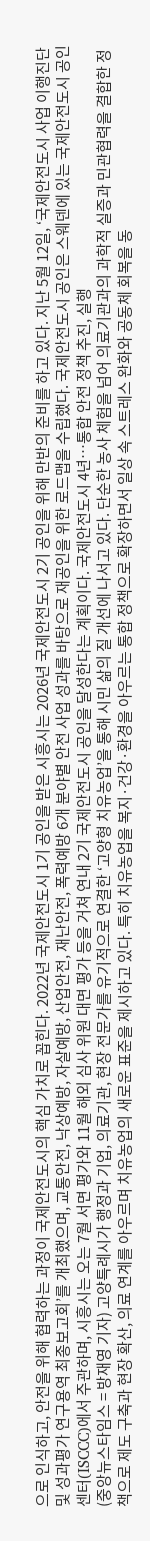으로 인식하고, 안전을 위해 협력하는 과정이 국제안전도시의 핵심 가치로 꼽힌다. 2022년 국제안전도시 1기 공인을 받은 시흥시는 2026년 국제안전도시 2기 공인을 위해 만반의 준비를 하고 있다. 지난 5월 12일, ‘국제안전도시 사업 이행진단 및 성과평가 연구용역 최종보고회’를 개최했으며, 교통안전, 낙상예방, 자살예방, 산업안전, 재난안전, 폭력예방 6개 분야별 안전 사업 성과를 바탕으로 재공인을 위한 로드맵을 수립했다. 국제안전도시 공인은 스웨덴에 있는 국제안전도시 공인센터(ISCCC)에서 주관하며, 시흥시는 오는 7월 서면 평가와 11월 해외 심사 위원 대면 평가 등을 거쳐 연내 2기 국제안전도시 공인을 달성한다는 계획이다. 국제안전도시 4년…통합 안전 정책 추진, 실행
(중앙뉴스타임스 = 방재영 기자) 고양특례시가 행정과 기업, 의료기관, 현장 전문가를 유기적으로 연결한 ‘고양형 치유농업’을 통해 시민 삶의 질 개선에 나서고 있다. 단순한 농사 체험을 넘어 의료기관과의 과학적 실증과 민관협력을 결합한 정책으로 제도 구축과 현장 확산, 의료 연계를 아우르며 치유농업의 새로운 표준을 제시하고 있다. 특히 치유농업을 복지·건강·환경을 아우르는 통합 정책으로 확장하면서 일상 속 스트레스 완화와 공동체 회복을 동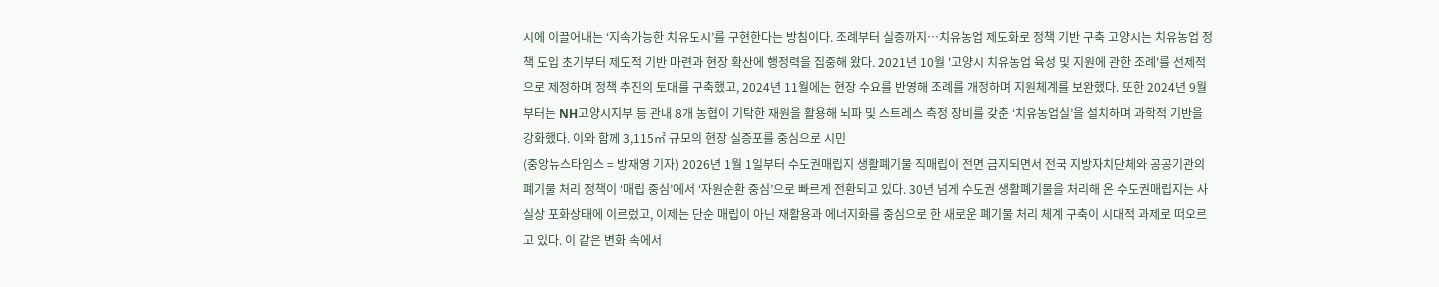시에 이끌어내는 ‘지속가능한 치유도시’를 구현한다는 방침이다. 조례부터 실증까지…치유농업 제도화로 정책 기반 구축 고양시는 치유농업 정책 도입 초기부터 제도적 기반 마련과 현장 확산에 행정력을 집중해 왔다. 2021년 10월 '고양시 치유농업 육성 및 지원에 관한 조례'를 선제적으로 제정하며 정책 추진의 토대를 구축했고, 2024년 11월에는 현장 수요를 반영해 조례를 개정하며 지원체계를 보완했다. 또한 2024년 9월부터는 NH고양시지부 등 관내 8개 농협이 기탁한 재원을 활용해 뇌파 및 스트레스 측정 장비를 갖춘 ‘치유농업실’을 설치하며 과학적 기반을 강화했다. 이와 함께 3,115㎡ 규모의 현장 실증포를 중심으로 시민
(중앙뉴스타임스 = 방재영 기자) 2026년 1월 1일부터 수도권매립지 생활폐기물 직매립이 전면 금지되면서 전국 지방자치단체와 공공기관의 폐기물 처리 정책이 ‘매립 중심’에서 ‘자원순환 중심’으로 빠르게 전환되고 있다. 30년 넘게 수도권 생활폐기물을 처리해 온 수도권매립지는 사실상 포화상태에 이르렀고, 이제는 단순 매립이 아닌 재활용과 에너지화를 중심으로 한 새로운 폐기물 처리 체계 구축이 시대적 과제로 떠오르고 있다. 이 같은 변화 속에서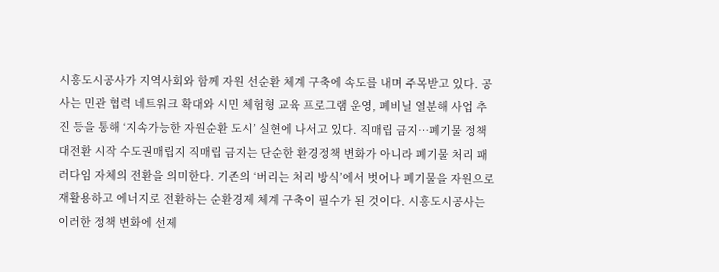시흥도시공사가 지역사회와 함께 자원 선순환 체계 구축에 속도를 내며 주목받고 있다. 공사는 민관 협력 네트워크 확대와 시민 체험형 교육 프로그램 운영, 폐비닐 열분해 사업 추진 등을 통해 ‘지속가능한 자원순환 도시’ 실현에 나서고 있다. 직매립 금지…폐기물 정책 대전환 시작 수도권매립지 직매립 금지는 단순한 환경정책 변화가 아니라 폐기물 처리 패러다임 자체의 전환을 의미한다. 기존의 ‘버리는 처리 방식’에서 벗어나 폐기물을 자원으로 재활용하고 에너지로 전환하는 순환경제 체계 구축이 필수가 된 것이다. 시흥도시공사는 이러한 정책 변화에 선제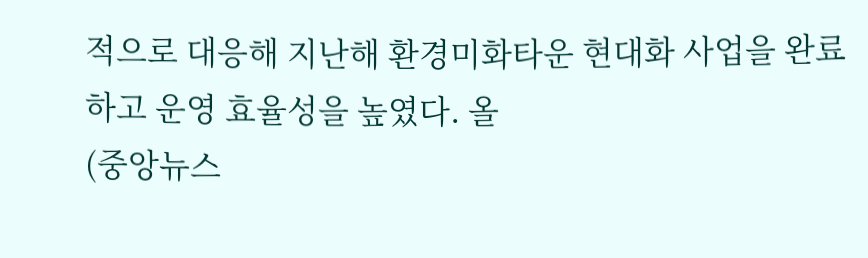적으로 대응해 지난해 환경미화타운 현대화 사업을 완료하고 운영 효율성을 높였다. 올
(중앙뉴스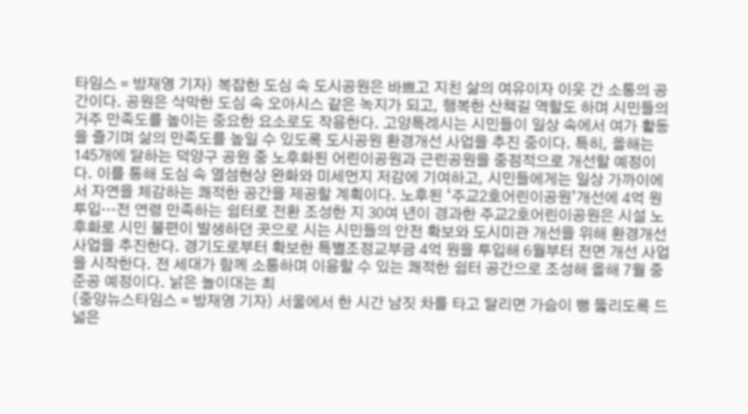타임스 = 방재영 기자) 복잡한 도심 속 도시공원은 바쁘고 지친 삶의 여유이자 이웃 간 소통의 공간이다. 공원은 삭막한 도심 속 오아시스 같은 녹지가 되고, 행복한 산책길 역할도 하며 시민들의 거주 만족도를 높이는 중요한 요소로도 작용한다. 고양특례시는 시민들이 일상 속에서 여가 활동을 즐기며 삶의 만족도를 높일 수 있도록 도시공원 환경개선 사업을 추진 중이다. 특히, 올해는 145개에 달하는 덕양구 공원 중 노후화된 어린이공원과 근린공원을 중점적으로 개선할 예정이다. 이를 통해 도심 속 열섬현상 완화와 미세먼지 저감에 기여하고, 시민들에게는 일상 가까이에서 자연을 체감하는 쾌적한 공간을 제공할 계획이다. 노후된 ‘주교2호어린이공원’개선에 4억 원 투입…전 연령 만족하는 쉼터로 전환 조성한 지 30여 년이 경과한 주교2호어린이공원은 시설 노후화로 시민 불편이 발생하던 곳으로 시는 시민들의 안전 확보와 도시미관 개선을 위해 환경개선사업을 추진한다. 경기도로부터 확보한 특별조정교부금 4억 원을 투입해 6월부터 전면 개선 사업을 시작한다. 전 세대가 함께 소통하며 이용할 수 있는 쾌적한 쉼터 공간으로 조성해 올해 7월 중 준공 예정이다. 낡은 놀이대는 최
(중앙뉴스타임스 = 방재영 기자) 서울에서 한 시간 남짓 차를 타고 달리면 가슴이 뻥 뚫리도록 드넓은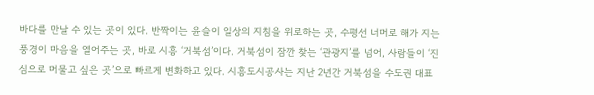바다를 만날 수 있는 곳이 있다. 반짝이는 윤슬이 일상의 지침을 위로하는 곳, 수평선 너머로 해가 지는 풍경이 마음을 열어주는 곳, 바로 시흥 ‘거북섬’이다. 거북섬이 잠깐 찾는 ‘관광지’를 넘어, 사람들이 ‘진심으로 머물고 싶은 곳’으로 빠르게 변화하고 있다. 시흥도시공사는 지난 2년간 거북섬을 수도권 대표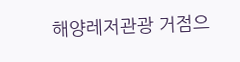해양레저관광 거점으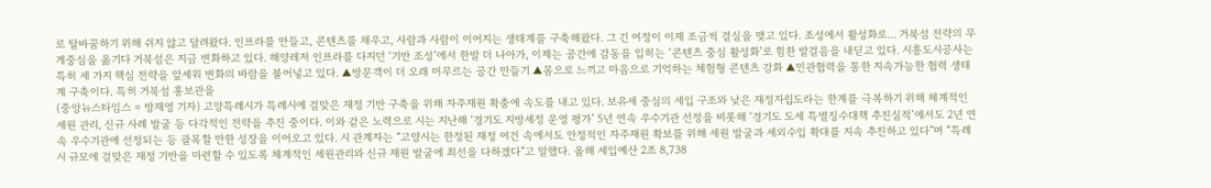로 탈바꿈하기 위해 쉬지 않고 달려왔다. 인프라를 만들고, 콘텐츠를 채우고, 사람과 사람이 이어지는 생태계를 구축해왔다. 그 긴 여정이 이제 조금씩 결실을 맺고 있다. 조성에서 활성화로... 거북섬 전략의 무게중심을 옮기다 거북섬은 지금 변화하고 있다. 해양레저 인프라를 다지던 ‘기반 조성’에서 한발 더 나아가, 이제는 공간에 감동을 입히는 ‘콘텐츠 중심 활성화’로 힘찬 발걸음을 내딛고 있다. 시흥도시공사는 특히 세 가지 핵심 전략을 앞세워 변화의 바람을 불어넣고 있다. ▲방문객이 더 오래 머무르는 공간 만들기 ▲몸으로 느끼고 마음으로 기억하는 체험형 콘텐츠 강화 ▲민관협력을 통한 지속가능한 협력 생태계 구축이다. 특히 거북섬 홍보관을
(중앙뉴스타임스 = 방재영 기자) 고양특례시가 특례시에 걸맞은 재정 기반 구축을 위해 자주재원 확충에 속도를 내고 있다. 보유세 중심의 세입 구조와 낮은 재정자립도라는 한계를 극복하기 위해 체계적인 세원 관리, 신규 사례 발굴 등 다각적인 전략을 추진 중이다. 이와 같은 노력으로 시는 지난해 ‘경기도 지방세정 운영 평가’ 5년 연속 우수기관 선정을 비롯해 ‘경기도 도세 특별징수대책 추진실적’에서도 2년 연속 우수기관에 선정되는 등 괄목할 만한 성장을 이어오고 있다. 시 관계자는 “고양시는 한정된 재정 여건 속에서도 안정적인 자주재원 확보를 위해 세원 발굴과 세외수입 확대를 지속 추진하고 있다”며 “특례시 규모에 걸맞은 재정 기반을 마련할 수 있도록 체계적인 세원관리와 신규 재원 발굴에 최선을 다하겠다”고 말했다. 올해 세입예산 2조 8,738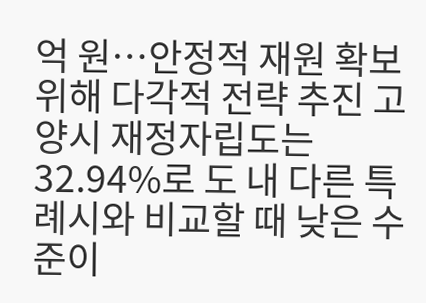억 원…안정적 재원 확보 위해 다각적 전략 추진 고양시 재정자립도는 32.94%로 도 내 다른 특례시와 비교할 때 낮은 수준이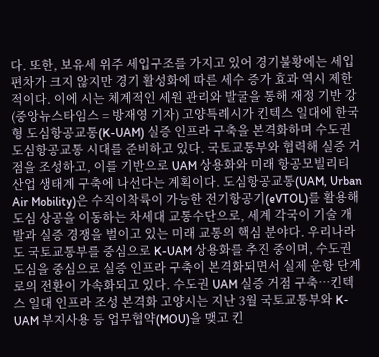다. 또한, 보유세 위주 세입구조를 가지고 있어 경기불황에는 세입 편차가 크지 않지만 경기 활성화에 따른 세수 증가 효과 역시 제한적이다. 이에 시는 체계적인 세원 관리와 발굴을 통해 재정 기반 강
(중앙뉴스타임스 = 방재영 기자) 고양특례시가 킨텍스 일대에 한국형 도심항공교통(K-UAM) 실증 인프라 구축을 본격화하며 수도권 도심항공교통 시대를 준비하고 있다. 국토교통부와 협력해 실증 거점을 조성하고, 이를 기반으로 UAM 상용화와 미래 항공모빌리티 산업 생태계 구축에 나선다는 계획이다. 도심항공교통(UAM, Urban Air Mobility)은 수직이착륙이 가능한 전기항공기(eVTOL)를 활용해 도심 상공을 이동하는 차세대 교통수단으로, 세계 각국이 기술 개발과 실증 경쟁을 벌이고 있는 미래 교통의 핵심 분야다. 우리나라도 국토교통부를 중심으로 K-UAM 상용화를 추진 중이며, 수도권 도심을 중심으로 실증 인프라 구축이 본격화되면서 실제 운항 단계로의 전환이 가속화되고 있다. 수도권 UAM 실증 거점 구축…킨텍스 일대 인프라 조성 본격화 고양시는 지난 3월 국토교통부와 K-UAM 부지사용 등 업무협약(MOU)을 맺고 킨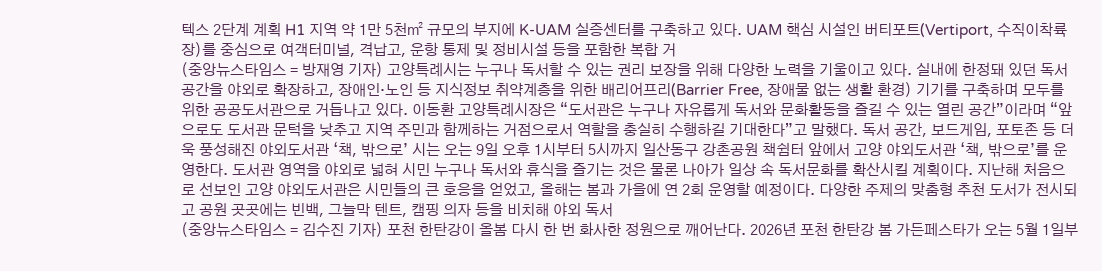텍스 2단계 계획 H1 지역 약 1만 5천㎡ 규모의 부지에 K-UAM 실증센터를 구축하고 있다. UAM 핵심 시설인 버티포트(Vertiport, 수직이착륙장)를 중심으로 여객터미널, 격납고, 운항 통제 및 정비시설 등을 포함한 복합 거
(중앙뉴스타임스 = 방재영 기자) 고양특례시는 누구나 독서할 수 있는 권리 보장을 위해 다양한 노력을 기울이고 있다. 실내에 한정돼 있던 독서 공간을 야외로 확장하고, 장애인·노인 등 지식정보 취약계층을 위한 배리어프리(Barrier Free, 장애물 없는 생활 환경) 기기를 구축하며 모두를 위한 공공도서관으로 거듭나고 있다. 이동환 고양특례시장은 “도서관은 누구나 자유롭게 독서와 문화활동을 즐길 수 있는 열린 공간”이라며 “앞으로도 도서관 문턱을 낮추고 지역 주민과 함께하는 거점으로서 역할을 충실히 수행하길 기대한다”고 말했다. 독서 공간, 보드게임, 포토존 등 더욱 풍성해진 야외도서관 ‘책, 밖으로’ 시는 오는 9일 오후 1시부터 5시까지 일산동구 강촌공원 책쉼터 앞에서 고양 야외도서관 ‘책, 밖으로’를 운영한다. 도서관 영역을 야외로 넓혀 시민 누구나 독서와 휴식을 즐기는 것은 물론 나아가 일상 속 독서문화를 확산시킬 계획이다. 지난해 처음으로 선보인 고양 야외도서관은 시민들의 큰 호응을 얻었고, 올해는 봄과 가을에 연 2회 운영할 예정이다. 다양한 주제의 맞춤형 추천 도서가 전시되고 공원 곳곳에는 빈백, 그늘막 텐트, 캠핑 의자 등을 비치해 야외 독서
(중앙뉴스타임스 = 김수진 기자) 포천 한탄강이 올봄 다시 한 번 화사한 정원으로 깨어난다. 2026년 포천 한탄강 봄 가든페스타가 오는 5월 1일부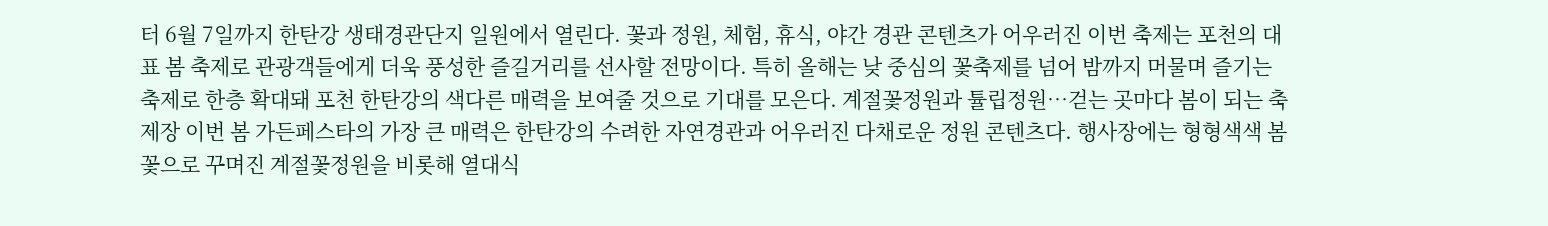터 6월 7일까지 한탄강 생태경관단지 일원에서 열린다. 꽃과 정원, 체험, 휴식, 야간 경관 콘텐츠가 어우러진 이번 축제는 포천의 대표 봄 축제로 관광객들에게 더욱 풍성한 즐길거리를 선사할 전망이다. 특히 올해는 낮 중심의 꽃축제를 넘어 밤까지 머물며 즐기는 축제로 한층 확대돼 포천 한탄강의 색다른 매력을 보여줄 것으로 기대를 모은다. 계절꽃정원과 튤립정원…걷는 곳마다 봄이 되는 축제장 이번 봄 가든페스타의 가장 큰 매력은 한탄강의 수려한 자연경관과 어우러진 다채로운 정원 콘텐츠다. 행사장에는 형형색색 봄꽃으로 꾸며진 계절꽃정원을 비롯해 열대식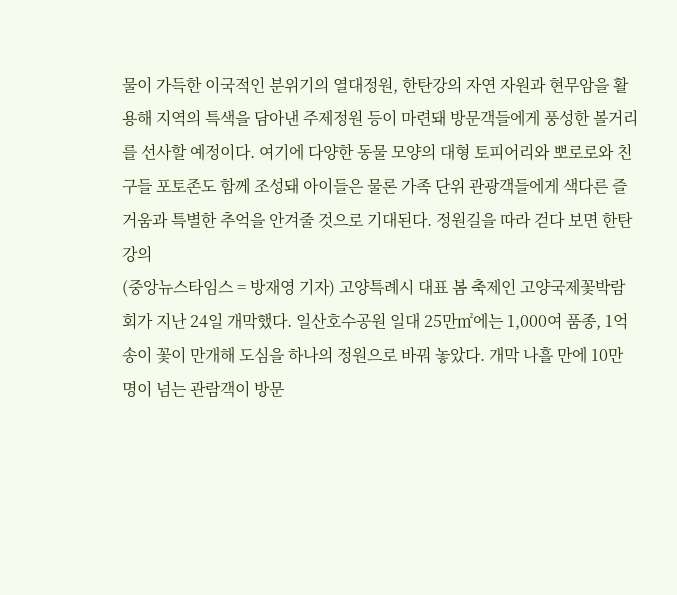물이 가득한 이국적인 분위기의 열대정원, 한탄강의 자연 자원과 현무암을 활용해 지역의 특색을 담아낸 주제정원 등이 마련돼 방문객들에게 풍성한 볼거리를 선사할 예정이다. 여기에 다양한 동물 모양의 대형 토피어리와 뽀로로와 친구들 포토존도 함께 조성돼 아이들은 물론 가족 단위 관광객들에게 색다른 즐거움과 특별한 추억을 안겨줄 것으로 기대된다. 정원길을 따라 걷다 보면 한탄강의
(중앙뉴스타임스 = 방재영 기자) 고양특례시 대표 봄 축제인 고양국제꽃박람회가 지난 24일 개막했다. 일산호수공원 일대 25만㎡에는 1,000여 품종, 1억 송이 꽃이 만개해 도심을 하나의 정원으로 바꿔 놓았다. 개막 나흘 만에 10만 명이 넘는 관람객이 방문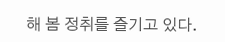해 봄 정취를 즐기고 있다.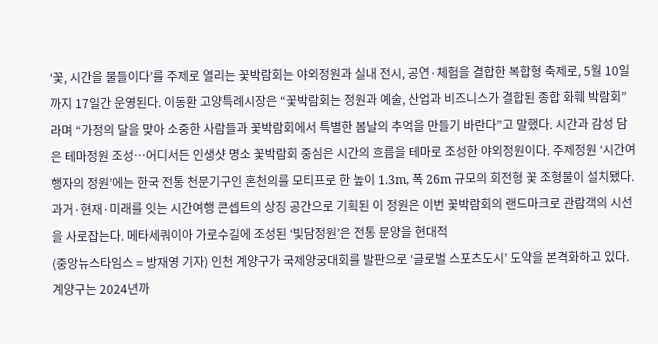‘꽃, 시간을 물들이다’를 주제로 열리는 꽃박람회는 야외정원과 실내 전시, 공연·체험을 결합한 복합형 축제로, 5월 10일까지 17일간 운영된다. 이동환 고양특례시장은 “꽃박람회는 정원과 예술, 산업과 비즈니스가 결합된 종합 화훼 박람회”라며 “가정의 달을 맞아 소중한 사람들과 꽃박람회에서 특별한 봄날의 추억을 만들기 바란다”고 말했다. 시간과 감성 담은 테마정원 조성…어디서든 인생샷 명소 꽃박람회 중심은 시간의 흐름을 테마로 조성한 야외정원이다. 주제정원 ‘시간여행자의 정원’에는 한국 전통 천문기구인 혼천의를 모티프로 한 높이 1.3m, 폭 26m 규모의 회전형 꽃 조형물이 설치됐다. 과거·현재·미래를 잇는 시간여행 콘셉트의 상징 공간으로 기획된 이 정원은 이번 꽃박람회의 랜드마크로 관람객의 시선을 사로잡는다. 메타세쿼이아 가로수길에 조성된 ‘빛담정원’은 전통 문양을 현대적
(중앙뉴스타임스 = 방재영 기자) 인천 계양구가 국제양궁대회를 발판으로 ‘글로벌 스포츠도시’ 도약을 본격화하고 있다. 계양구는 2024년까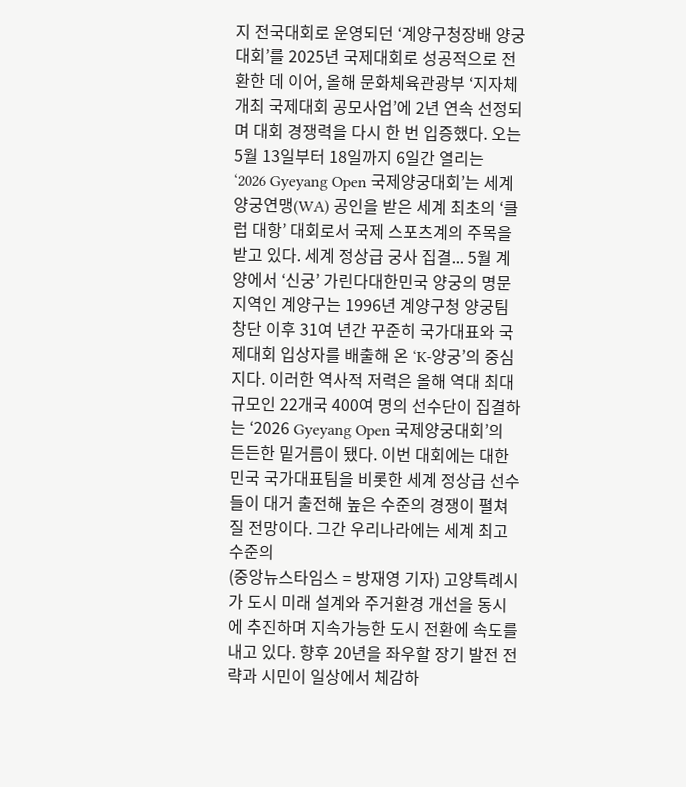지 전국대회로 운영되던 ‘계양구청장배 양궁대회’를 2025년 국제대회로 성공적으로 전환한 데 이어, 올해 문화체육관광부 ‘지자체 개최 국제대회 공모사업’에 2년 연속 선정되며 대회 경쟁력을 다시 한 번 입증했다. 오는 5월 13일부터 18일까지 6일간 열리는 ‘2026 Gyeyang Open 국제양궁대회’는 세계양궁연맹(WA) 공인을 받은 세계 최초의 ‘클럽 대항’ 대회로서 국제 스포츠계의 주목을 받고 있다. 세계 정상급 궁사 집결... 5월 계양에서 ‘신궁’ 가린다대한민국 양궁의 명문 지역인 계양구는 1996년 계양구청 양궁팀 창단 이후 31여 년간 꾸준히 국가대표와 국제대회 입상자를 배출해 온 ‘K-양궁’의 중심지다. 이러한 역사적 저력은 올해 역대 최대 규모인 22개국 400여 명의 선수단이 집결하는 ‘2026 Gyeyang Open 국제양궁대회’의 든든한 밑거름이 됐다. 이번 대회에는 대한민국 국가대표팀을 비롯한 세계 정상급 선수들이 대거 출전해 높은 수준의 경쟁이 펼쳐질 전망이다. 그간 우리나라에는 세계 최고수준의
(중앙뉴스타임스 = 방재영 기자) 고양특례시가 도시 미래 설계와 주거환경 개선을 동시에 추진하며 지속가능한 도시 전환에 속도를 내고 있다. 향후 20년을 좌우할 장기 발전 전략과 시민이 일상에서 체감하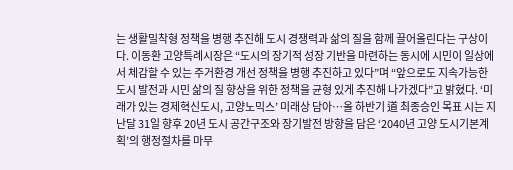는 생활밀착형 정책을 병행 추진해 도시 경쟁력과 삶의 질을 함께 끌어올린다는 구상이다. 이동환 고양특례시장은 “도시의 장기적 성장 기반을 마련하는 동시에 시민이 일상에서 체감할 수 있는 주거환경 개선 정책을 병행 추진하고 있다”며 “앞으로도 지속가능한 도시 발전과 시민 삶의 질 향상을 위한 정책을 균형 있게 추진해 나가겠다”고 밝혔다. ‘미래가 있는 경제혁신도시, 고양노믹스’ 미래상 담아…올 하반기 道 최종승인 목표 시는 지난달 31일 향후 20년 도시 공간구조와 장기발전 방향을 담은 ‘2040년 고양 도시기본계획’의 행정절차를 마무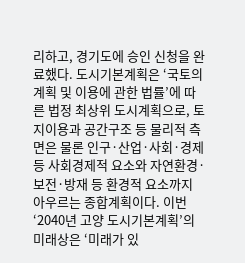리하고, 경기도에 승인 신청을 완료했다. 도시기본계획은 ‘국토의 계획 및 이용에 관한 법률’에 따른 법정 최상위 도시계획으로, 토지이용과 공간구조 등 물리적 측면은 물론 인구·산업·사회·경제 등 사회경제적 요소와 자연환경·보전·방재 등 환경적 요소까지 아우르는 종합계획이다. 이번 ‘2040년 고양 도시기본계획’의 미래상은 ‘미래가 있